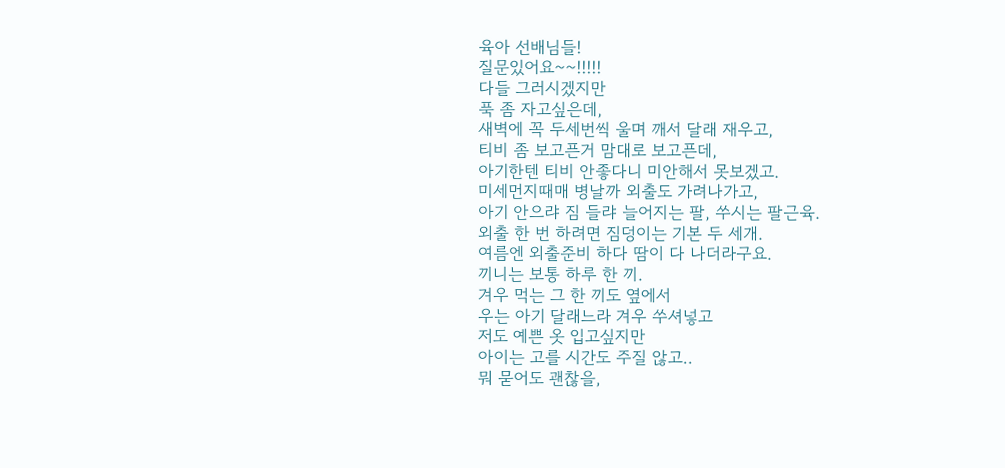육아 선배님들!
질문있어요~~!!!!!
다들 그러시겠지만
푹 좀 자고싶은데,
새벽에 꼭 두세번씩 울며 깨서 달래 재우고,
티비 좀 보고픈거 맘대로 보고픈데,
아기한텐 티비 안좋다니 미안해서 못보겠고.
미세먼지때매 병날까 외출도 가려나가고,
아기 안으랴 짐 들랴 늘어지는 팔, 쑤시는 팔근육.
외출 한 번 하려면 짐덩이는 기본 두 세개.
여름엔 외출준비 하다 땀이 다 나더라구요.
끼니는 보통 하루 한 끼.
겨우 먹는 그 한 끼도 옆에서
우는 아기 달래느라 겨우 쑤셔넣고
저도 예쁜 옷 입고싶지만
아이는 고를 시간도 주질 않고..
뭐 묻어도 괜찮을,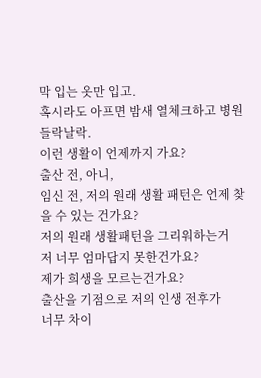막 입는 옷만 입고.
혹시라도 아프면 밤새 열체크하고 병원 들락날락.
이런 생활이 언제까지 가요?
출산 전, 아니,
임신 전, 저의 원래 생활 패턴은 언제 찾을 수 있는 건가요?
저의 원래 생활패턴을 그리워하는거
저 너무 엄마답지 못한건가요?
제가 희생을 모르는건가요?
출산을 기점으로 저의 인생 전후가
너무 차이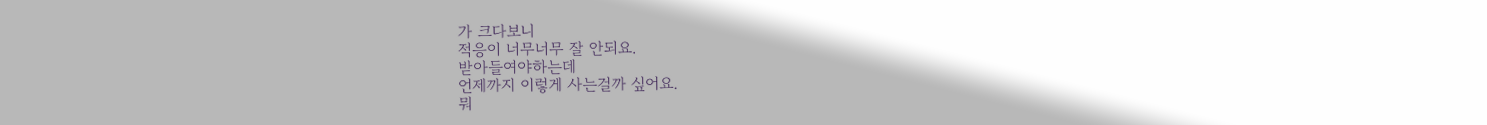가 크다보니
적응이 너무너무 잘 안되요.
받아들여야하는데
언제까지 이렇게 사는걸까 싶어요.
뭐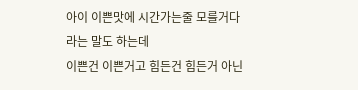아이 이쁜맛에 시간가는줄 모를거다
라는 말도 하는데
이쁜건 이쁜거고 힘든건 힘든거 아닌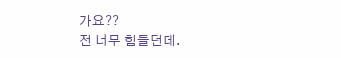가요??
전 너무 힘들던데.